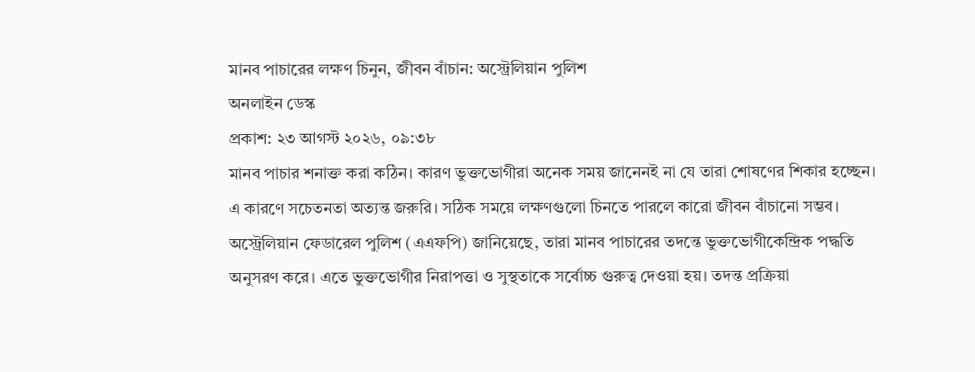মানব পাচারের লক্ষণ চিনুন, জীবন বাঁচান: অস্ট্রেলিয়ান পুলিশ
অনলাইন ডেস্ক
প্রকাশ: ২৩ আগস্ট ২০২৬, ০৯:৩৮
মানব পাচার শনাক্ত করা কঠিন। কারণ ভুক্তভোগীরা অনেক সময় জানেনই না যে তারা শোষণের শিকার হচ্ছেন। এ কারণে সচেতনতা অত্যন্ত জরুরি। সঠিক সময়ে লক্ষণগুলো চিনতে পারলে কারো জীবন বাঁচানো সম্ভব।
অস্ট্রেলিয়ান ফেডারেল পুলিশ (এএফপি) জানিয়েছে, তারা মানব পাচারের তদন্তে ভুক্তভোগীকেন্দ্রিক পদ্ধতি অনুসরণ করে। এতে ভুক্তভোগীর নিরাপত্তা ও সুস্থতাকে সর্বোচ্চ গুরুত্ব দেওয়া হয়। তদন্ত প্রক্রিয়া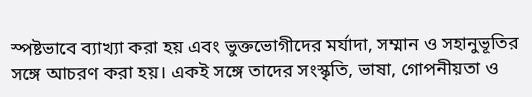স্পষ্টভাবে ব্যাখ্যা করা হয় এবং ভুক্তভোগীদের মর্যাদা, সম্মান ও সহানুভূতির সঙ্গে আচরণ করা হয়। একই সঙ্গে তাদের সংস্কৃতি, ভাষা, গোপনীয়তা ও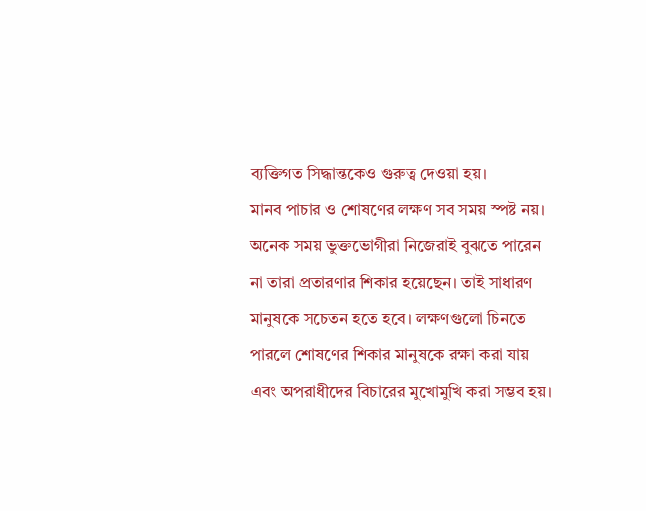ব্যক্তিগত সিদ্ধান্তকেও গুরুত্ব দেওয়া হয়।
মানব পাচার ও শোষণের লক্ষণ সব সময় স্পষ্ট নয়। অনেক সময় ভুক্তভোগীরা নিজেরাই বুঝতে পারেন না তারা প্রতারণার শিকার হয়েছেন। তাই সাধারণ মানুষকে সচেতন হতে হবে। লক্ষণগুলো চিনতে পারলে শোষণের শিকার মানুষকে রক্ষা করা যায় এবং অপরাধীদের বিচারের মুখোমুখি করা সম্ভব হয়।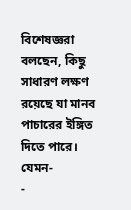বিশেষজ্ঞরা বলছেন, কিছু সাধারণ লক্ষণ রয়েছে যা মানব পাচারের ইঙ্গিত দিতে পারে। যেমন-
-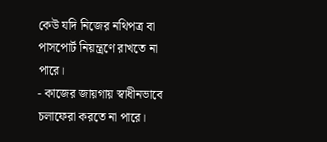কেউ যদি নিজের নথিপত্র বা পাসপোর্ট নিয়ন্ত্রণে রাখতে না পারে।
- কাজের জায়গায় স্বাধীনভাবে চলাফেরা করতে না পারে।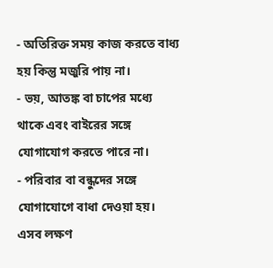- অতিরিক্ত সময় কাজ করতে বাধ্য হয় কিন্তু মজুরি পায় না।
- ভয়, আতঙ্ক বা চাপের মধ্যে থাকে এবং বাইরের সঙ্গে যোগাযোগ করতে পারে না।
- পরিবার বা বন্ধুদের সঙ্গে যোগাযোগে বাধা দেওয়া হয়।
এসব লক্ষণ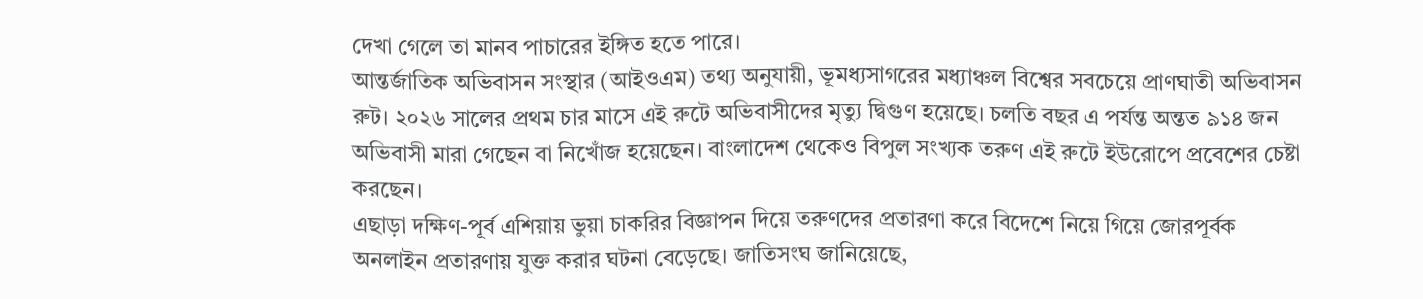দেখা গেলে তা মানব পাচারের ইঙ্গিত হতে পারে।
আন্তর্জাতিক অভিবাসন সংস্থার (আইওএম) তথ্য অনুযায়ী, ভূমধ্যসাগরের মধ্যাঞ্চল বিশ্বের সবচেয়ে প্রাণঘাতী অভিবাসন রুট। ২০২৬ সালের প্রথম চার মাসে এই রুটে অভিবাসীদের মৃত্যু দ্বিগুণ হয়েছে। চলতি বছর এ পর্যন্ত অন্তত ৯১৪ জন অভিবাসী মারা গেছেন বা নিখোঁজ হয়েছেন। বাংলাদেশ থেকেও বিপুল সংখ্যক তরুণ এই রুটে ইউরোপে প্রবেশের চেষ্টা করছেন।
এছাড়া দক্ষিণ-পূর্ব এশিয়ায় ভুয়া চাকরির বিজ্ঞাপন দিয়ে তরুণদের প্রতারণা করে বিদেশে নিয়ে গিয়ে জোরপূর্বক অনলাইন প্রতারণায় যুক্ত করার ঘটনা বেড়েছে। জাতিসংঘ জানিয়েছে,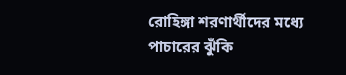রোহিঙ্গা শরণার্থীদের মধ্যে পাচারের ঝুঁকি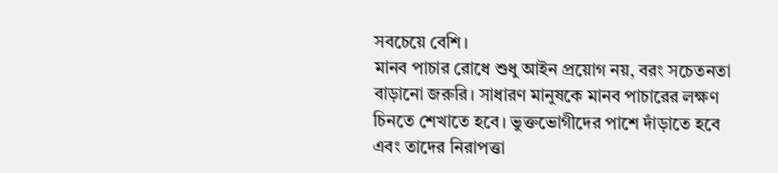সবচেয়ে বেশি।
মানব পাচার রোধে শুধু আইন প্রয়োগ নয়, বরং সচেতনতা বাড়ানো জরুরি। সাধারণ মানুষকে মানব পাচারের লক্ষণ চিনতে শেখাতে হবে। ভুক্তভোগীদের পাশে দাঁড়াতে হবে এবং তাদের নিরাপত্তা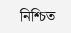নিশ্চিত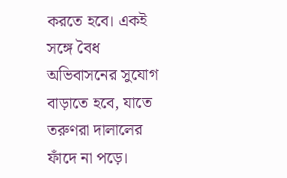করতে হবে। একই সঙ্গে বৈধ অভিবাসনের সুযোগ বাড়াতে হবে, যাতে তরুণরা দালালের ফাঁদে না পড়ে।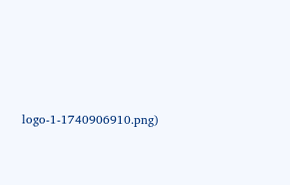logo-1-1740906910.png)